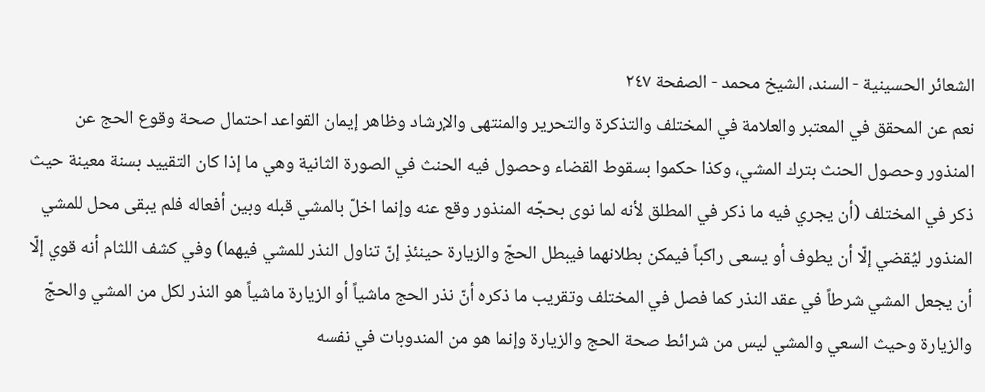الشعائر الحسينية - السند، الشيخ محمد - الصفحة ٢٤٧
نعم عن المحقق في المعتبر والعلامة في المختلف والتذكرة والتحرير والمنتهى والإرشاد وظاهر إيمان القواعد احتمال صحة وقوع الحج عن المنذور وحصول الحنث بترك المشي، وكذا حكموا بسقوط القضاء وحصول فيه الحنث في الصورة الثانية وهي ما إذا كان التقييد بسنة معينة حيث ذكر في المختلف (أن يجري فيه ما ذكر في المطلق لأنه لما نوى بحجّه المنذور وقع عنه وإنما اخلّ بالمشي قبله وبين أفعاله فلم يبقى محل للمشي المنذور ليُقضي إلّا أن يطوف أو يسعى راكباً فيمكن بطلانهما فيبطل الحجّ والزيارة حينئذٍ إنّ تناول النذر للمشي فيهما) وفي كشف اللثام أنه قوي إلّا أن يجعل المشي شرطاً في عقد النذر كما فصل في المختلف وتقريب ما ذكره أنّ نذر الحج ماشياً أو الزيارة ماشياً هو النذر لكل من المشي والحجّ والزيارة وحيث السعي والمشي ليس من شرائط صحة الحج والزيارة وإنما هو من المندوبات في نفسه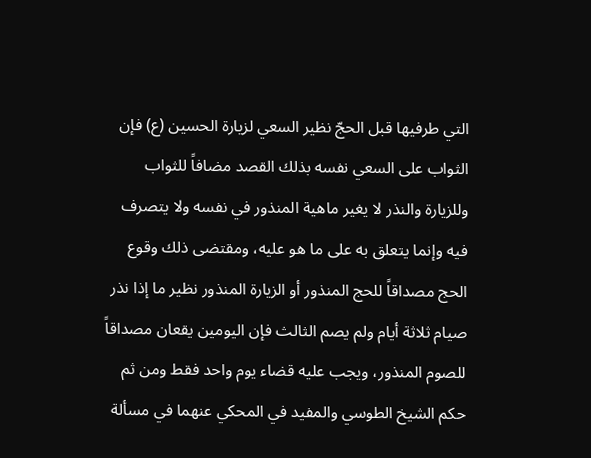التي طرفيها قبل الحجّ نظير السعي لزيارة الحسين (ع) فإن الثواب على السعي نفسه بذلك القصد مضافاً للثواب وللزيارة والنذر لا يغير ماهية المنذور في نفسه ولا يتصرف فيه وإنما يتعلق به على ما هو عليه، ومقتضى ذلك وقوع الحج مصداقاً للحج المنذور أو الزيارة المنذور نظير ما إذا نذر صيام ثلاثة أيام ولم يصم الثالث فإن اليومين يقعان مصداقاً للصوم المنذور، ويجب عليه قضاء يوم واحد فقط ومن ثم حكم الشيخ الطوسي والمفيد في المحكي عنهما في مسألة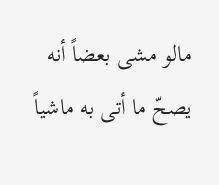مالو مشى بعضاً أنه يصحّ ما أتى به ماشياً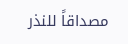مصداقاً للنذر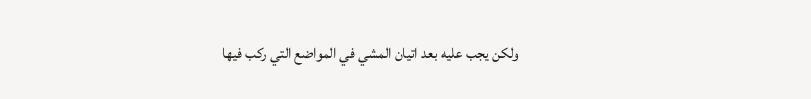ولكن يجب عليه بعد اتيان المشي في المواضع التي ركب فيها